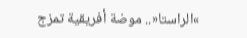»الراستا«.. موضة أفريقية تمزج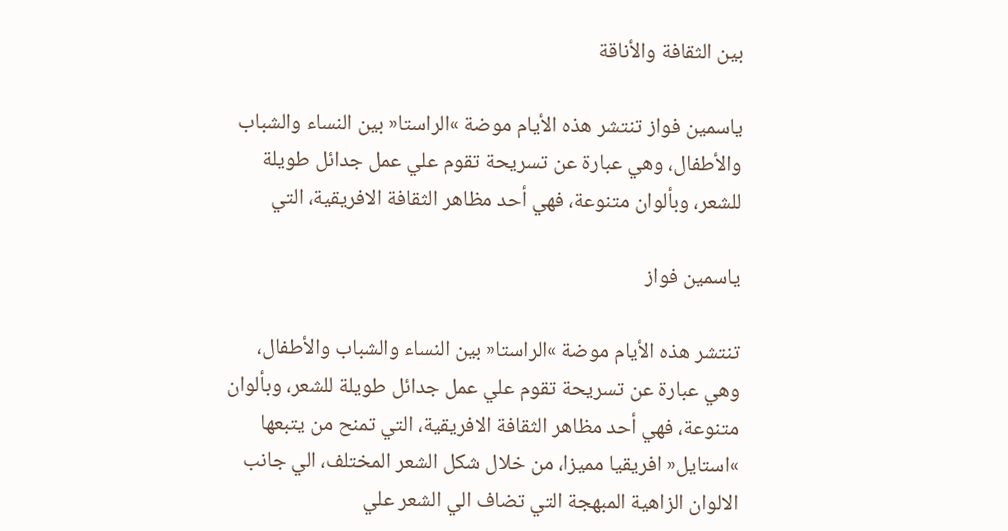بين الثقافة والأناقة

ياسمين فواز تنتشر هذه الأيام موضة »الراستا« بين النساء والشباب والأطفال، وهي عبارة عن تسريحة تقوم علي عمل جدائل طويلة للشعر، وبألوان متنوعة، فهي أحد مظاهر الثقافة الافريقية، التي

ياسمين فواز

تنتشر هذه الأيام موضة »الراستا« بين النساء والشباب والأطفال، وهي عبارة عن تسريحة تقوم علي عمل جدائل طويلة للشعر، وبألوان متنوعة، فهي أحد مظاهر الثقافة الافريقية، التي تمنح من يتبعها »استايل« افريقيا مميزا، من خلال شكل الشعر المختلف، الي جانب الالوان الزاهية المبهجة التي تضاف الي الشعر علي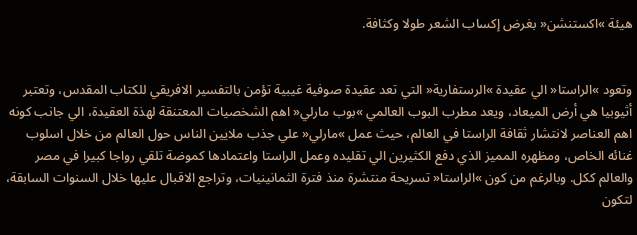هيئة »اكستنشن« بغرض إكساب الشعر طولا وكثافة.


وتعود »الراستا« الي عقيدة »الرستفارية« التي تعد عقيدة صوفية غيبية تؤمن بالتفسير الافريقي للكتاب المقدس، وتعتبر أثيوبيا هي أرض الميعاد، ويعد مطرب البوب العالمي »بوب مارلي« اهم الشخصيات المعتنقة لهذة العقيدة، الي جانب كونه اهم العناصر لانتشار ثقافة الراستا في العالم، حيث عمل »مارلي« علي جذب ملايين الناس حول العالم من خلال اسلوب غنائه الخاص، ومظهره المميز الذي دفع الكثيرين الي تقليده وعمل الراستا واعتمادها كموضة تلقي رواجا كبيرا في مصر والعالم ككل. وبالرغم من كون »الراستا« تسريحة منتشرة منذ فترة الثمانينيات، وتراجع الاقبال عليها خلال السنوات السابقة، لتكون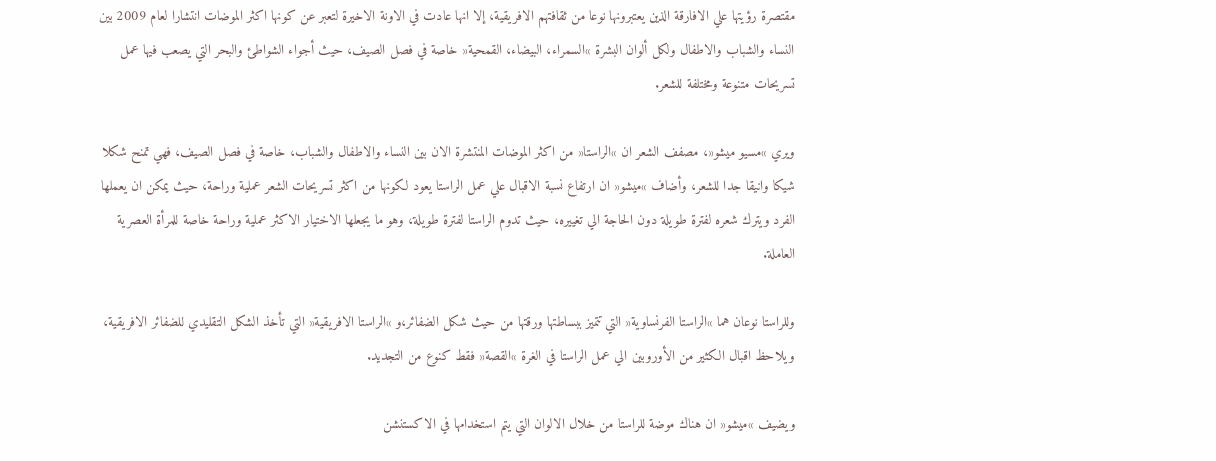مقتصرة رؤيتها علي الافارقة الذين يعتبرونها نوعا من ثقافتهم الافريقية، إلا انها عادت في الاونة الاخيرة لتعبر عن كونها اكثر الموضات انتشارا لعام 2009 بين النساء والشباب والاطفال ولكل ألوان البشرة »السمراء، البيضاء، القمحية« خاصة في فصل الصيف، حيث أجواء الشواطئ والبحر التي يصعب فيها عمل تسريحات متنوعة ومختلفة للشعر.

ويري »مسيو ميشو«، مصفف الشعر ان »الراستا« من اكثر الموضات المنتشرة الان بين النساء والاطفال والشباب، خاصة في فصل الصيف، فهي تمنح شكلا شيكا وانيقا جدا للشعر، وأضاف »ميشو« ان ارتفاع نسبة الاقبال علي عمل الراستا يعود لكونها من اكثر تسريحات الشعر عملية وراحة، حيث يمكن ان يعملها الفرد ويترك شعره لفترة طويلة دون الحاجة الي تغييره، حيث تدوم الراستا لفترة طويلة، وهو ما يجعلها الاختيار الاكثر عملية وراحة خاصة للمرأة العصرية العاملة.

وللراستا نوعان هما »الراستا الفرنساوية« التي تتميز ببساطتها ورقتها من حيث شكل الضفائر،و »الراستا الافريقية« التي تأخذ الشكل التقليدي للضفائر الافريقية، ويلاحظ اقبال الكثير من الأوروبين الي عمل الراستا في الغرة »القصة« فقط كنوع من التجديد.

ويضيف »ميشو« ان هناك موضة للراستا من خلال الالوان التي يتم استخدامها في الاكستنشن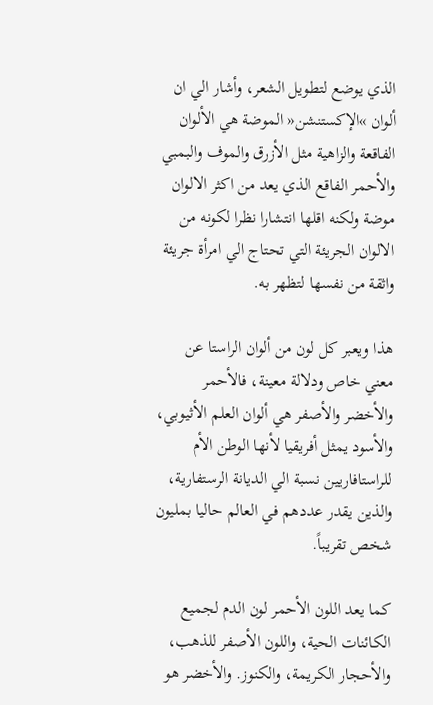الذي يوضع لتطويل الشعر، وأشار الي ان ألوان »الإكستنشن« الموضة هي الألوان الفاقعة والزاهية مثل الأزرق والموف والبمبي والأحمر الفاقع الذي يعد من اكثر الالوان موضة ولكنه اقلها انتشارا نظرا لكونه من الالوان الجريئة التي تحتاج الي امرأة جريئة واثقة من نفسها لتظهر به.

هذا ويعبر كل لون من ألوان الراستا عن معني خاص ودلالة معينة، فالأحمر والأخضر والأصفر هي ألوان العلم الأثيوبي، والأسود يمثل أفريقيا لأنها الوطن الأم للراستافاريين نسبة الي الديانة الرستفارية، والذين يقدر عددهم في العالم حاليا بمليون شخص تقريباً.

كما يعد اللون الأحمر لون الدم لجميع الكائنات الحية، واللون الأصفر للذهب، والأحجار الكريمة، والكنوز. والأخضر هو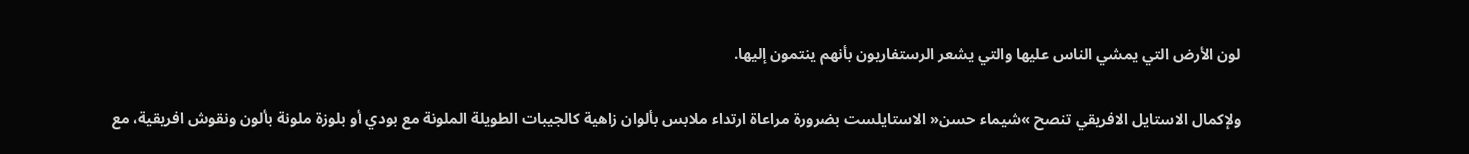لون الأرض التي يمشي الناس عليها والتي يشعر الرستفاريون بأنهم ينتمون إليها.

ولإكمال الاستايل الافريقي تنصح »شيماء حسن« الاستايلست بضرورة مراعاة ارتداء ملابس بألوان زاهية كالجيبات الطويلة الملونة مع بودي أو بلوزة ملونة بألون ونقوش افريقية، مع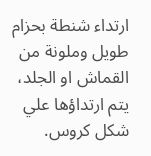ارتداء شنطة بحزام طويل وملونة من القماش او الجلد، يتم ارتداؤها علي شكل كروس.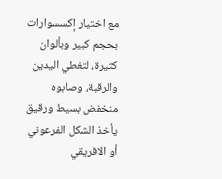مع اختيار إكسسوارات بحجم كبير وبألوان كثيرة، لتغطي اليدين والرقبة، وصابوه منخفض بسيط ورقيق يأخذ الشكل الفرعوني أو الافريقي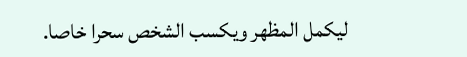ليكمل المظهر ويكسب الشخص سحرا خاصا.